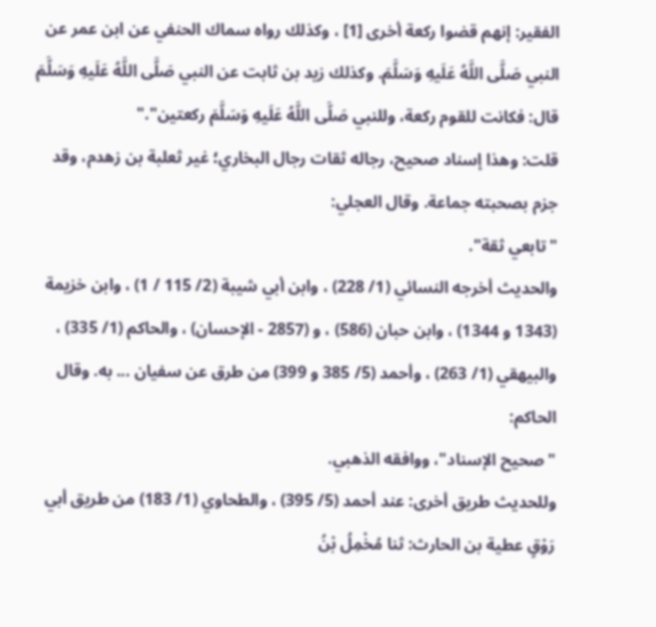الفقير: إنهم قضوا ركعة أخرى [1] ، وكذلك رواه سماك الحنفي عن ابن عمر عن النبي صَلَّى اللَّهُ عَلَيهِ وَسَلَّمَ. وكذلك زيد بن ثابت عن النبي صَلَّى اللَّهُ عَلَيهِ وَسَلَّمَ قال: فكانت للقوم ركعة، وللنبي صَلَّى اللَّهُ عَلَيهِ وَسَلَّمَ ركعتين"."
قلت: وهذا إسناد صحيح، رجاله ثقات رجال البخاري؛ غير ثعلبة بن زهدم، وقد جزم بصحبته جماعة. وقال العجلي:
"تابعي ثقة".
والحديث أخرجه النسائي (1/ 228) ، وابن أبي شيبة (2/ 115 / 1) ، وابن خزيمة (1343 و 1344) ، وابن حبان (586) ، و (2857 - الإحسان) ، والحاكم (1/ 335) ، والبيهقي (1/ 263) ، وأحمد (5/ 385 و 399) من طرق عن سفيان ... به. وقال الحاكم:
"صحيح الإسناد"، ووافقه الذهبي.
وللحديث طريق أخرى: عند أحمد (5/ 395) ، والطحاوي (1/ 183) من طريق أبي رَوْقٍ عطية بن الحارث: ثنا مُخْمِلُ بْنُ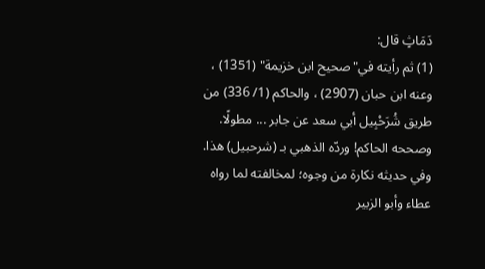دَمَاثٍ قال:
(1) ثم رأيته في"صحيح ابن خزيمة" (1351) ، وعنه ابن حبان (2907) ، والحاكم (1/ 336) من طريق شُرَحْبِيل أبي سعد عن جابر ... مطولًا.
وصححه الحاكم! وردّه الذهبي بـ (شرحبيل) هذا.
وفي حديثه نكارة من وجوه؛ لمخالفته لما رواه عطاء وأبو الزبير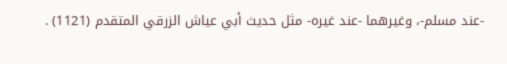-عند مسلم-، وغيرهما -عند غيره- مثل حديث أبي عياش الزرقي المتقدم (1121) .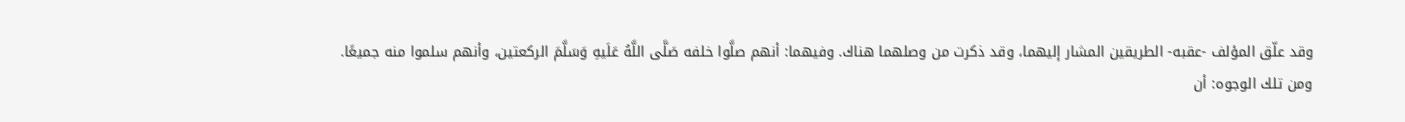وقد علّق المؤلف -عقبه- الطريقين المشار إليهما، وقد ذكرت من وصلهما هناك. وفيهما: أنهم صلَّوا خلفه صَلَّى اللَّهُ عَلَيهِ وَسَلَّمَ الركعتين، وأنهم سلموا منه جميعًا.
ومن تلك الوجوه: أن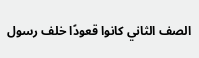الصف الثاني كانوا قعودًا خلف رسول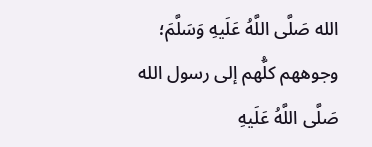الله صَلَّى اللَّهُ عَلَيهِ وَسَلَّمَ؛ وجوههم كلُّهم إلى رسول الله صَلَّى اللَّهُ عَلَيهِ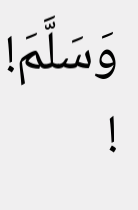وَسَلَّمَ! !